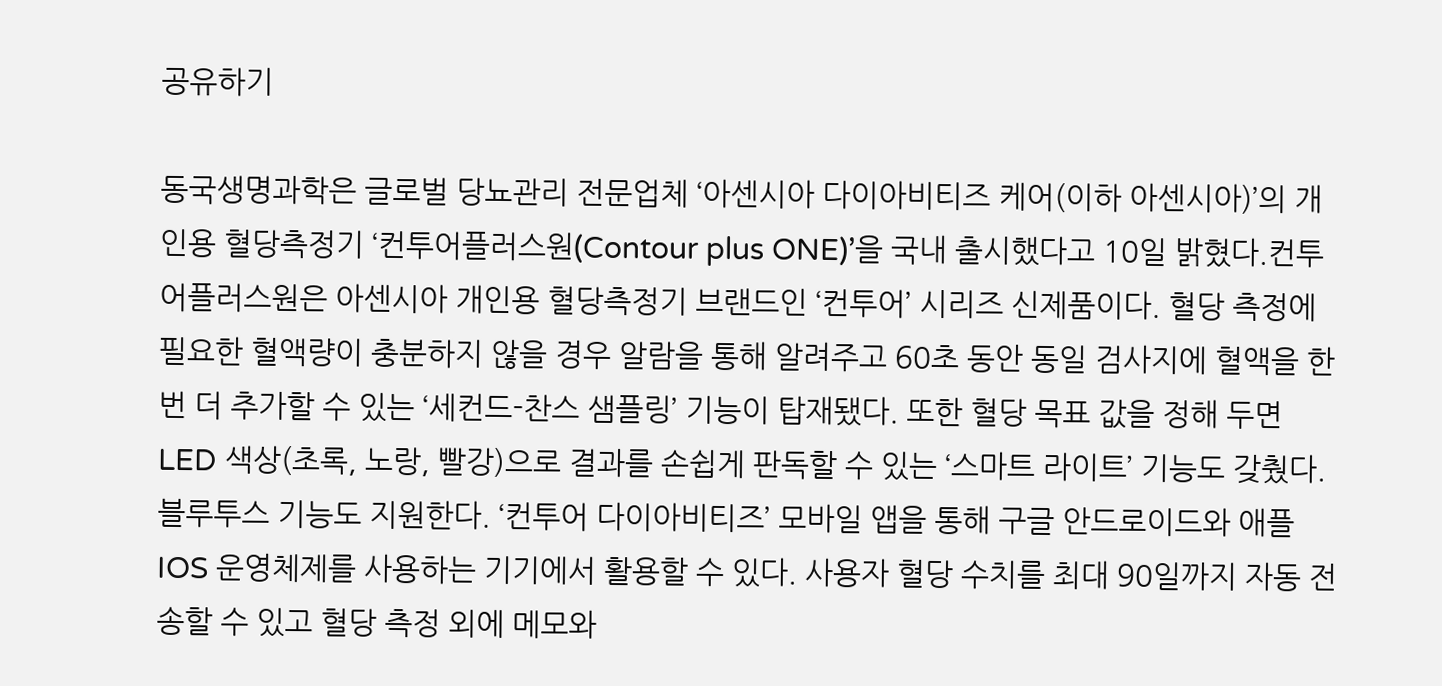공유하기

동국생명과학은 글로벌 당뇨관리 전문업체 ‘아센시아 다이아비티즈 케어(이하 아센시아)’의 개인용 혈당측정기 ‘컨투어플러스원(Contour plus ONE)’을 국내 출시했다고 10일 밝혔다.컨투어플러스원은 아센시아 개인용 혈당측정기 브랜드인 ‘컨투어’ 시리즈 신제품이다. 혈당 측정에 필요한 혈액량이 충분하지 않을 경우 알람을 통해 알려주고 60초 동안 동일 검사지에 혈액을 한 번 더 추가할 수 있는 ‘세컨드-찬스 샘플링’ 기능이 탑재됐다. 또한 혈당 목표 값을 정해 두면 LED 색상(초록, 노랑, 빨강)으로 결과를 손쉽게 판독할 수 있는 ‘스마트 라이트’ 기능도 갖췄다.블루투스 기능도 지원한다. ‘컨투어 다이아비티즈’ 모바일 앱을 통해 구글 안드로이드와 애플 IOS 운영체제를 사용하는 기기에서 활용할 수 있다. 사용자 혈당 수치를 최대 90일까지 자동 전송할 수 있고 혈당 측정 외에 메모와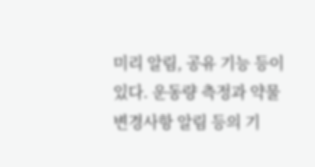미리 알림, 공유 기능 등이 있다. 운동량 측정과 약물 변경사항 알림 등의 기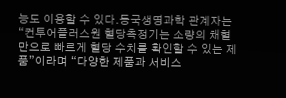능도 이용할 수 있다.동국생명과학 관계자는 “컨투어플러스원 혈당측정기는 소량의 채혈만으로 빠르게 혈당 수치를 확인할 수 있는 제품”이라며 “다양한 제품과 서비스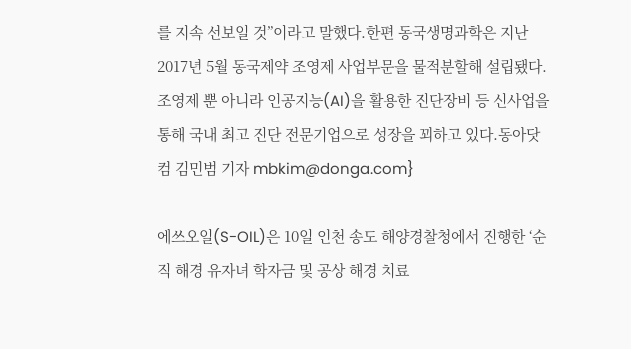를 지속 선보일 것”이라고 말했다.한편 동국생명과학은 지난 2017년 5월 동국제약 조영제 사업부문을 물적분할해 설립됐다. 조영제 뿐 아니라 인공지능(AI)을 활용한 진단장비 등 신사업을 통해 국내 최고 진단 전문기업으로 성장을 꾀하고 있다.동아닷컴 김민범 기자 mbkim@donga.com}

에쓰오일(S-OIL)은 10일 인천 송도 해양경찰청에서 진행한 ‘순직 해경 유자녀 학자금 및 공상 해경 치료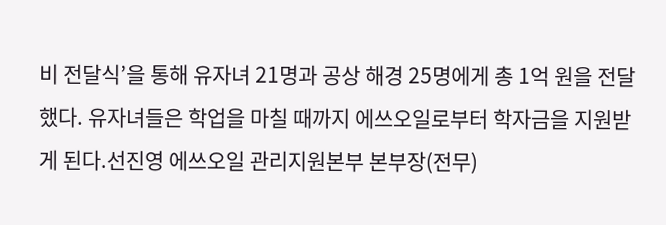비 전달식’을 통해 유자녀 21명과 공상 해경 25명에게 총 1억 원을 전달했다. 유자녀들은 학업을 마칠 때까지 에쓰오일로부터 학자금을 지원받게 된다.선진영 에쓰오일 관리지원본부 본부장(전무)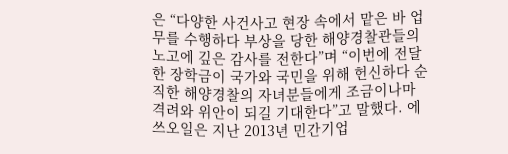은 “다양한 사건사고 현장 속에서 맡은 바 업무를 수행하다 부상을 당한 해양경찰관들의 노고에 깊은 감사를 전한다”며 “이번에 전달한 장학금이 국가와 국민을 위해 헌신하다 순직한 해양경찰의 자녀분들에게 조금이나마 격려와 위안이 되길 기대한다”고 말했다. 에쓰오일은 지난 2013년 민간기업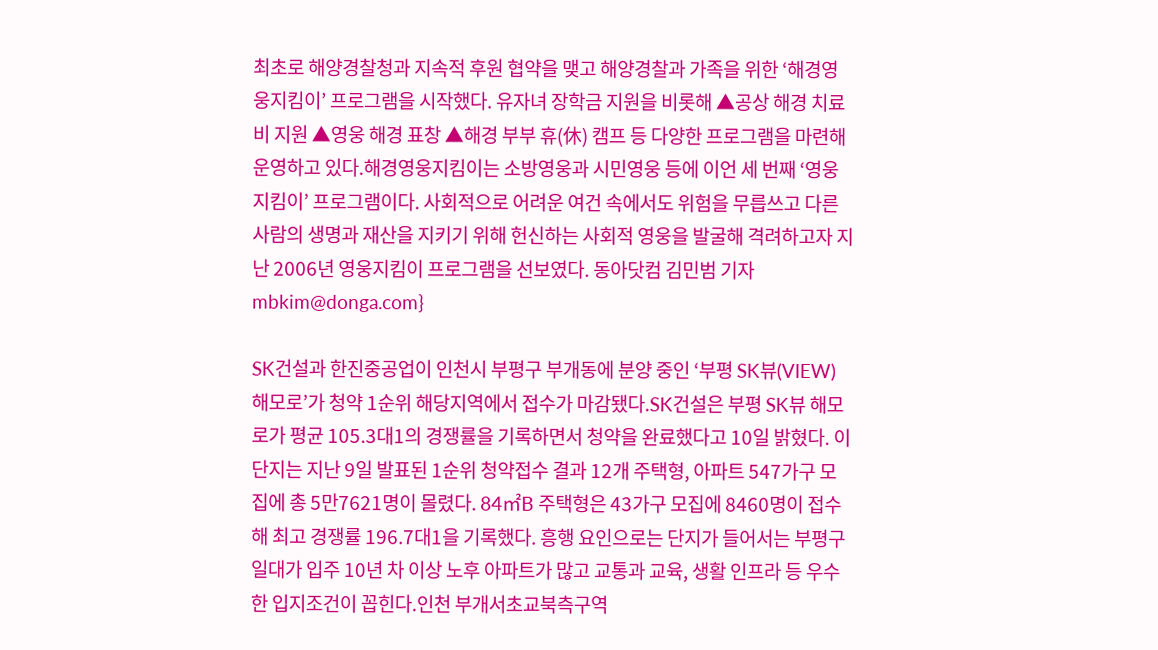최초로 해양경찰청과 지속적 후원 협약을 맺고 해양경찰과 가족을 위한 ‘해경영웅지킴이’ 프로그램을 시작했다. 유자녀 장학금 지원을 비롯해 ▲공상 해경 치료비 지원 ▲영웅 해경 표창 ▲해경 부부 휴(休) 캠프 등 다양한 프로그램을 마련해 운영하고 있다.해경영웅지킴이는 소방영웅과 시민영웅 등에 이언 세 번째 ‘영웅지킴이’ 프로그램이다. 사회적으로 어려운 여건 속에서도 위험을 무릅쓰고 다른 사람의 생명과 재산을 지키기 위해 헌신하는 사회적 영웅을 발굴해 격려하고자 지난 2006년 영웅지킴이 프로그램을 선보였다. 동아닷컴 김민범 기자 mbkim@donga.com}

SK건설과 한진중공업이 인천시 부평구 부개동에 분양 중인 ‘부평 SK뷰(VIEW) 해모로’가 청약 1순위 해당지역에서 접수가 마감됐다.SK건설은 부평 SK뷰 해모로가 평균 105.3대1의 경쟁률을 기록하면서 청약을 완료했다고 10일 밝혔다. 이 단지는 지난 9일 발표된 1순위 청약접수 결과 12개 주택형, 아파트 547가구 모집에 총 5만7621명이 몰렸다. 84㎡B 주택형은 43가구 모집에 8460명이 접수해 최고 경쟁률 196.7대1을 기록했다. 흥행 요인으로는 단지가 들어서는 부평구 일대가 입주 10년 차 이상 노후 아파트가 많고 교통과 교육, 생활 인프라 등 우수한 입지조건이 꼽힌다.인천 부개서초교북측구역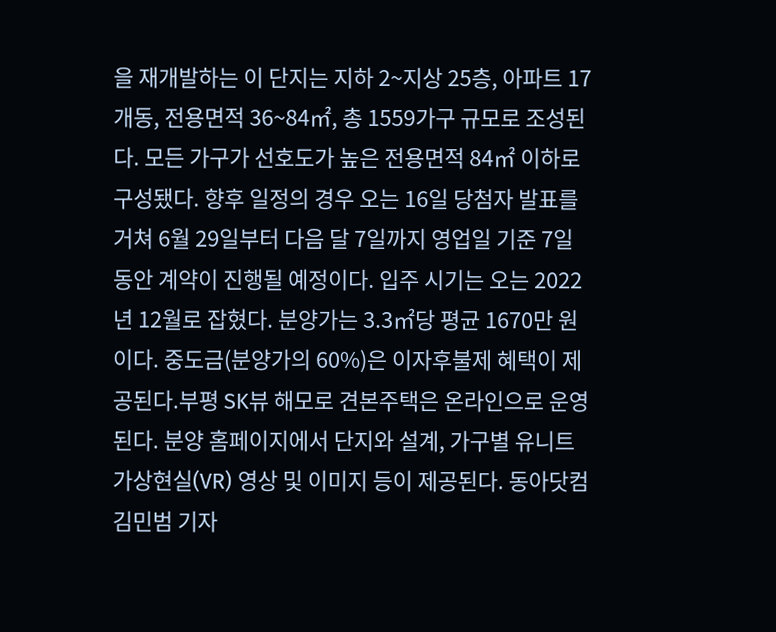을 재개발하는 이 단지는 지하 2~지상 25층, 아파트 17개동, 전용면적 36~84㎡, 총 1559가구 규모로 조성된다. 모든 가구가 선호도가 높은 전용면적 84㎡ 이하로 구성됐다. 향후 일정의 경우 오는 16일 당첨자 발표를 거쳐 6월 29일부터 다음 달 7일까지 영업일 기준 7일 동안 계약이 진행될 예정이다. 입주 시기는 오는 2022년 12월로 잡혔다. 분양가는 3.3㎡당 평균 1670만 원이다. 중도금(분양가의 60%)은 이자후불제 혜택이 제공된다.부평 SK뷰 해모로 견본주택은 온라인으로 운영된다. 분양 홈페이지에서 단지와 설계, 가구별 유니트 가상현실(VR) 영상 및 이미지 등이 제공된다. 동아닷컴 김민범 기자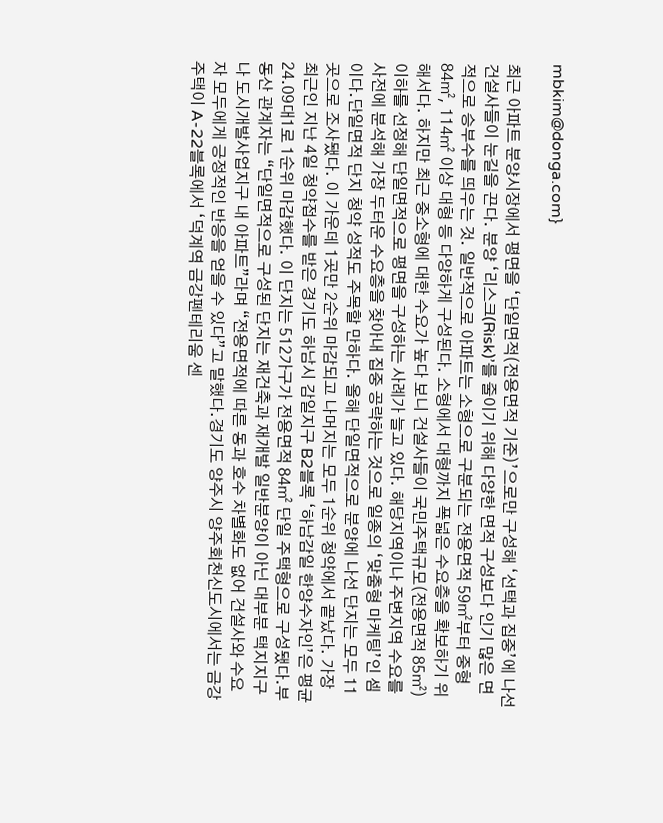mbkim@donga.com}

최근 아파트 분양시장에서 평면을 ‘단일면적(전용면적 기준)’으로만 구성해 ‘선택과 집중’에 나선 건설사들이 눈길을 끈다. 분양 ‘리스크(Risk)’를 줄이기 위해 다양한 면적 구성보다 인기 많은 면적으로 승부수를 띄우는 것. 일반적으로 아파트는 소형으로 구분되는 전용면적 59㎡부터 중형 84㎡, 114㎡ 이상 대형 등 다양하게 구성된다. 소형에서 대형까지 폭넓은 수요층을 확보하기 위해서다. 하지만 최근 중소형에 대한 수요가 높다 보니 건설사들이 국민주택규모(전용면적 85㎡) 이하를 선정해 단일면적으로 평면을 구성하는 사례가 늘고 있다. 해당지역이나 주변지역 수요를 사전에 분석해 가장 두터운 수요층을 찾아내 집중 공략하는 것으로 일종의 ‘맞춤형 마케팅’인 셈이다.단일면적 단지 청약 성적도 주목할 만하다. 올해 단일면적으로 분양에 나선 단지는 모두 11곳으로 조사됐다. 이 가운데 1곳만 2순위 마감되고 나머지는 모두 1순위 청약에서 끝났다. 가장 최근인 지난 4일 청약접수를 받은 경기도 하남시 감일지구 B2블록 ‘하남감일 한양수자인’은 평균 24.09대1로 1순위 마감했다. 이 단지는 512가구가 전용면적 84㎡ 단일 주택형으로 구성됐다.부동산 관계자는 “단일면적으로 구성된 단지는 재건축과 재개발 일반분양이 아닌 대부분 택지지구나 도시개발사업지구 내 아파트”라며 “전용면적에 따른 동과 호수 차별화도 없어 건설사와 수요자 모두에게 긍정적인 반응을 얻을 수 있다”고 말했다.경기도 양주시 양주회천신도시에서는 금강주택이 A-22블록에서 ‘덕계역 금강펜테리움 센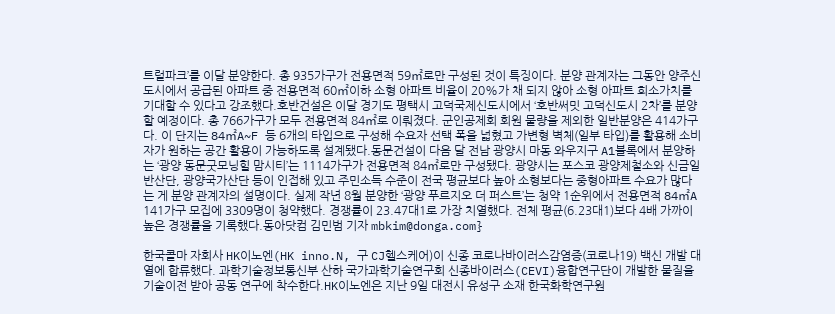트럴파크’를 이달 분양한다. 총 935가구가 전용면적 59㎡로만 구성된 것이 특징이다. 분양 관계자는 그동안 양주신도시에서 공급된 아파트 중 전용면적 60㎡이하 소형 아파트 비율이 20%가 채 되지 않아 소형 아파트 희소가치를 기대할 수 있다고 강조했다.호반건설은 이달 경기도 평택시 고덕국제신도시에서 ‘호반써밋 고덕신도시 2차’를 분양할 예정이다. 총 766가구가 모두 전용면적 84㎡로 이뤄졌다. 군인공제회 회원 물량을 제외한 일반분양은 414가구다. 이 단지는 84㎡A~F 등 6개의 타입으로 구성해 수요자 선택 폭을 넓혔고 가변형 벽체(일부 타입)를 활용해 소비자가 원하는 공간 활용이 가능하도록 설계됐다.동문건설이 다음 달 전남 광양시 마동 와우지구 A1블록에서 분양하는 ‘광양 동문굿모닝힐 맘시티’는 1114가구가 전용면적 84㎡로만 구성됐다. 광양시는 포스코 광양제철소와 신금일반산단, 광양국가산단 등이 인접해 있고 주민소득 수준이 전국 평균보다 높아 소형보다는 중형아파트 수요가 많다는 게 분양 관계자의 설명이다. 실제 작년 8월 분양한 ‘광양 푸르지오 더 퍼스트’는 청약 1순위에서 전용면적 84㎡A 141가구 모집에 3309명이 청약했다. 경쟁률이 23.47대1로 가장 치열했다. 전체 평균(6.23대1)보다 4배 가까이 높은 경쟁률을 기록했다.동아닷컴 김민범 기자 mbkim@donga.com}

한국콜마 자회사 HK이노엔(HK inno.N, 구 CJ헬스케어)이 신종 코로나바이러스감염증(코로나19) 백신 개발 대열에 합류했다. 과학기술정보통신부 산하 국가과학기술연구회 신종바이러스(CEVI)융합연구단이 개발한 물질을 기술이전 받아 공동 연구에 착수한다.HK이노엔은 지난 9일 대전시 유성구 소재 한국화학연구원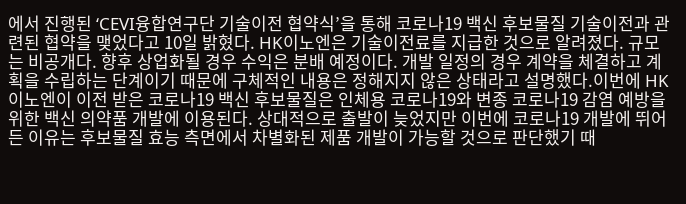에서 진행된 ‘CEVI융합연구단 기술이전 협약식’을 통해 코로나19 백신 후보물질 기술이전과 관련된 협약을 맺었다고 10일 밝혔다. HK이노엔은 기술이전료를 지급한 것으로 알려졌다. 규모는 비공개다. 향후 상업화될 경우 수익은 분배 예정이다. 개발 일정의 경우 계약을 체결하고 계획을 수립하는 단계이기 때문에 구체적인 내용은 정해지지 않은 상태라고 설명했다.이번에 HK이노엔이 이전 받은 코로나19 백신 후보물질은 인체용 코로나19와 변종 코로나19 감염 예방을 위한 백신 의약품 개발에 이용된다. 상대적으로 출발이 늦었지만 이번에 코로나19 개발에 뛰어든 이유는 후보물질 효능 측면에서 차별화된 제품 개발이 가능할 것으로 판단했기 때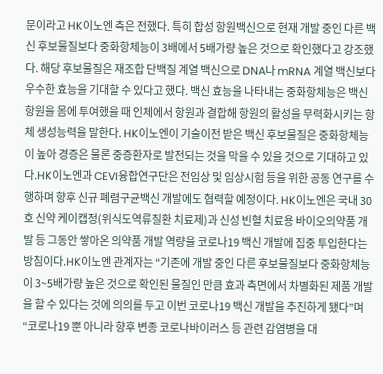문이라고 HK이노엔 측은 전했다. 특히 합성 항원백신으로 현재 개발 중인 다른 백신 후보물질보다 중화항체능이 3배에서 5배가량 높은 것으로 확인했다고 강조했다. 해당 후보물질은 재조합 단백질 계열 백신으로 DNA나 mRNA 계열 백신보다 우수한 효능을 기대할 수 있다고 했다. 백신 효능을 나타내는 중화항체능은 백신 항원을 몸에 투여했을 때 인체에서 항원과 결합해 항원의 활성을 무력화시키는 항체 생성능력을 말한다. HK이노엔이 기술이전 받은 백신 후보물질은 중화항체능이 높아 경증은 물론 중증환자로 발전되는 것을 막을 수 있을 것으로 기대하고 있다.HK이노엔과 CEVI융합연구단은 전임상 및 임상시험 등을 위한 공동 연구를 수행하며 향후 신규 폐렴구균백신 개발에도 협력할 예정이다. HK이노엔은 국내 30호 신약 케이캡정(위식도역류질환 치료제)과 신성 빈혈 치료용 바이오의약품 개발 등 그동안 쌓아온 의약품 개발 역량을 코로나19 백신 개발에 집중 투입한다는 방침이다.HK이노엔 관계자는 “기존에 개발 중인 다른 후보물질보다 중화항체능이 3~5배가량 높은 것으로 확인된 물질인 만큼 효과 측면에서 차별화된 제품 개발을 할 수 있다는 것에 의의를 두고 이번 코로나19 백신 개발을 추진하게 됐다”며 “코로나19 뿐 아니라 향후 변종 코로나바이러스 등 관련 감염병을 대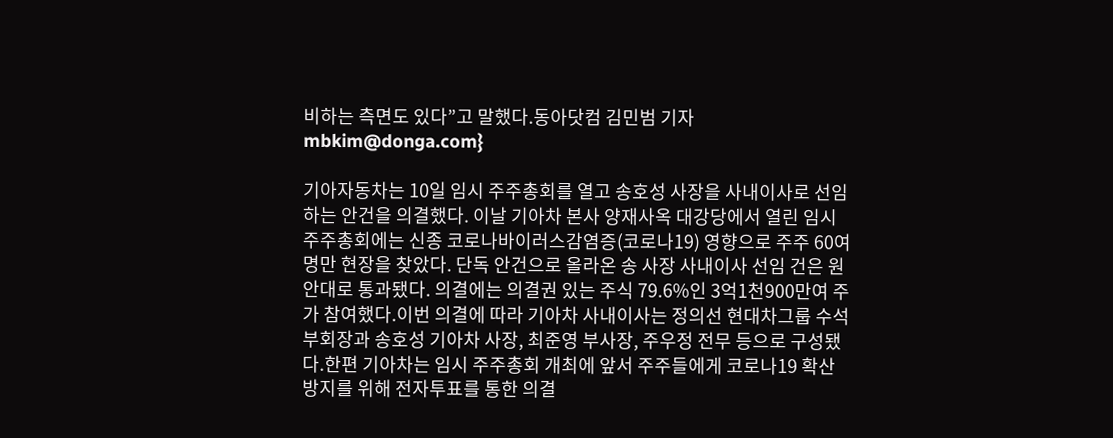비하는 측면도 있다”고 말했다.동아닷컴 김민범 기자 mbkim@donga.com}

기아자동차는 10일 임시 주주총회를 열고 송호성 사장을 사내이사로 선임하는 안건을 의결했다. 이날 기아차 본사 양재사옥 대강당에서 열린 임시 주주총회에는 신종 코로나바이러스감염증(코로나19) 영향으로 주주 60여명만 현장을 찾았다. 단독 안건으로 올라온 송 사장 사내이사 선임 건은 원안대로 통과됐다. 의결에는 의결권 있는 주식 79.6%인 3억1천900만여 주가 참여했다.이번 의결에 따라 기아차 사내이사는 정의선 현대차그룹 수석부회장과 송호성 기아차 사장, 최준영 부사장, 주우정 전무 등으로 구성됐다.한편 기아차는 임시 주주총회 개최에 앞서 주주들에게 코로나19 확산 방지를 위해 전자투표를 통한 의결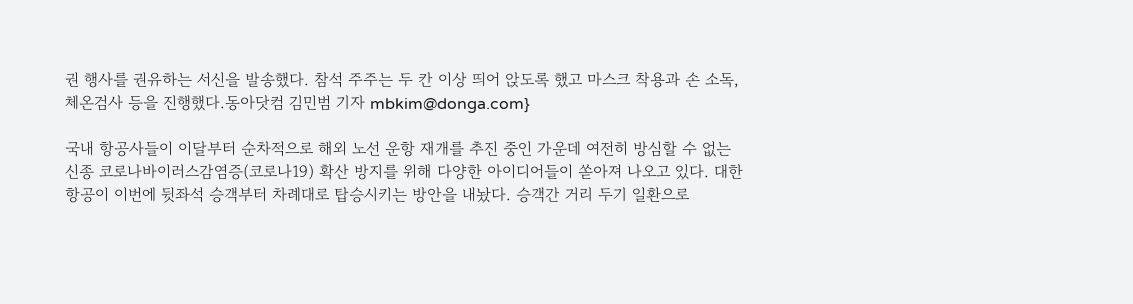권 행사를 권유하는 서신을 발송했다. 참석 주주는 두 칸 이상 띄어 앉도록 했고 마스크 착용과 손 소독, 체온검사 등을 진행했다.동아닷컴 김민범 기자 mbkim@donga.com}

국내 항공사들이 이달부터 순차적으로 해외 노선 운항 재개를 추진 중인 가운데 여전히 방심할 수 없는 신종 코로나바이러스감염증(코로나19) 확산 방지를 위해 다양한 아이디어들이 쏟아져 나오고 있다. 대한항공이 이번에 뒷좌석 승객부터 차례대로 탑승시키는 방안을 내놨다. 승객간 거리 두기 일환으로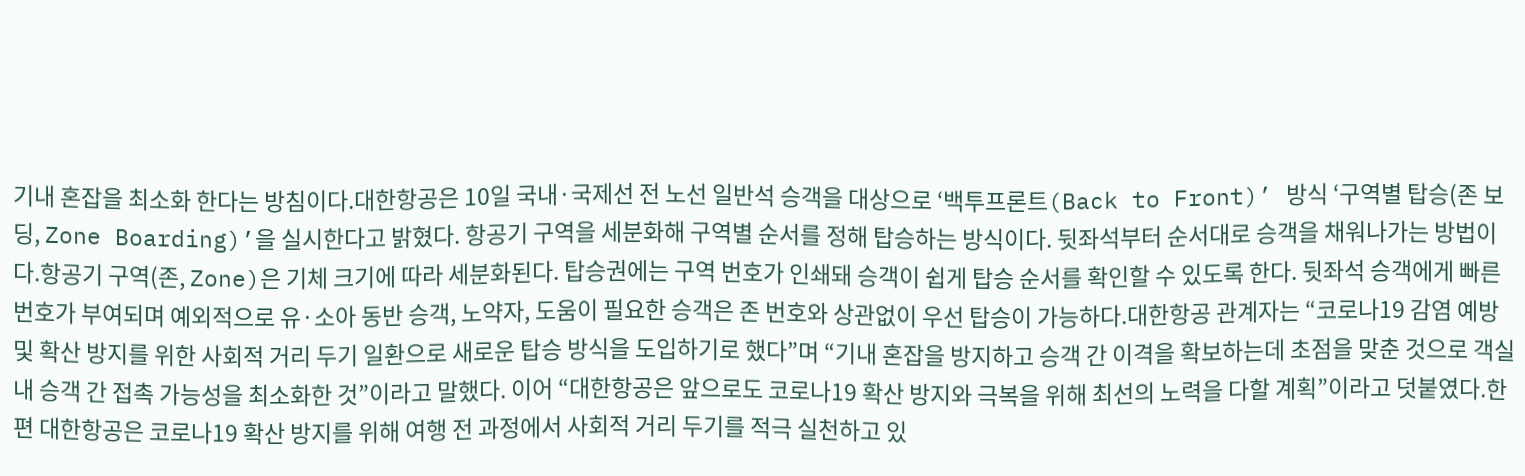기내 혼잡을 최소화 한다는 방침이다.대한항공은 10일 국내·국제선 전 노선 일반석 승객을 대상으로 ‘백투프론트(Back to Front)’ 방식 ‘구역별 탑승(존 보딩, Zone Boarding)’을 실시한다고 밝혔다. 항공기 구역을 세분화해 구역별 순서를 정해 탑승하는 방식이다. 뒷좌석부터 순서대로 승객을 채워나가는 방법이다.항공기 구역(존, Zone)은 기체 크기에 따라 세분화된다. 탑승권에는 구역 번호가 인쇄돼 승객이 쉽게 탑승 순서를 확인할 수 있도록 한다. 뒷좌석 승객에게 빠른 번호가 부여되며 예외적으로 유·소아 동반 승객, 노약자, 도움이 필요한 승객은 존 번호와 상관없이 우선 탑승이 가능하다.대한항공 관계자는 “코로나19 감염 예방 및 확산 방지를 위한 사회적 거리 두기 일환으로 새로운 탑승 방식을 도입하기로 했다”며 “기내 혼잡을 방지하고 승객 간 이격을 확보하는데 초점을 맞춘 것으로 객실 내 승객 간 접촉 가능성을 최소화한 것”이라고 말했다. 이어 “대한항공은 앞으로도 코로나19 확산 방지와 극복을 위해 최선의 노력을 다할 계획”이라고 덧붙였다.한편 대한항공은 코로나19 확산 방지를 위해 여행 전 과정에서 사회적 거리 두기를 적극 실천하고 있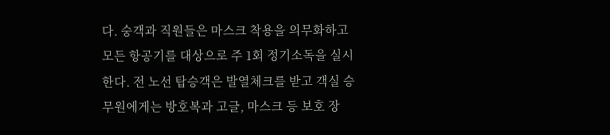다. 숭객과 직원들은 마스크 착용을 의무화하고 모든 항공기를 대상으로 주 1회 정기소독을 실시한다. 전 노선 탑승객은 발열체크를 받고 객실 승무원에게는 방호복과 고글, 마스크 등 보호 장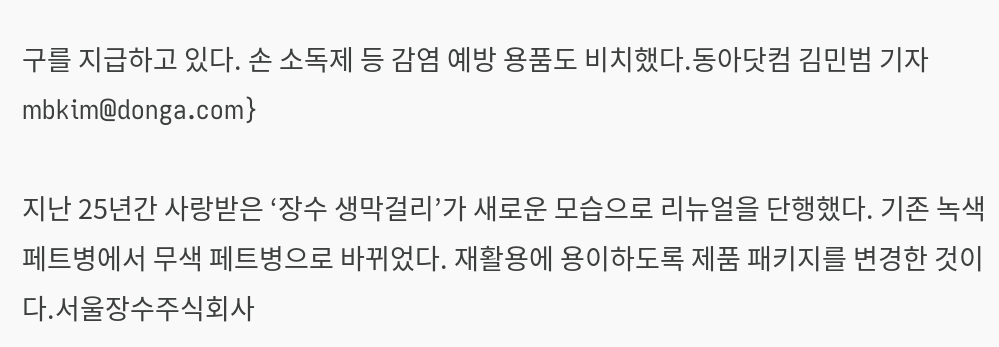구를 지급하고 있다. 손 소독제 등 감염 예방 용품도 비치했다.동아닷컴 김민범 기자 mbkim@donga.com}

지난 25년간 사랑받은 ‘장수 생막걸리’가 새로운 모습으로 리뉴얼을 단행했다. 기존 녹색 페트병에서 무색 페트병으로 바뀌었다. 재활용에 용이하도록 제품 패키지를 변경한 것이다.서울장수주식회사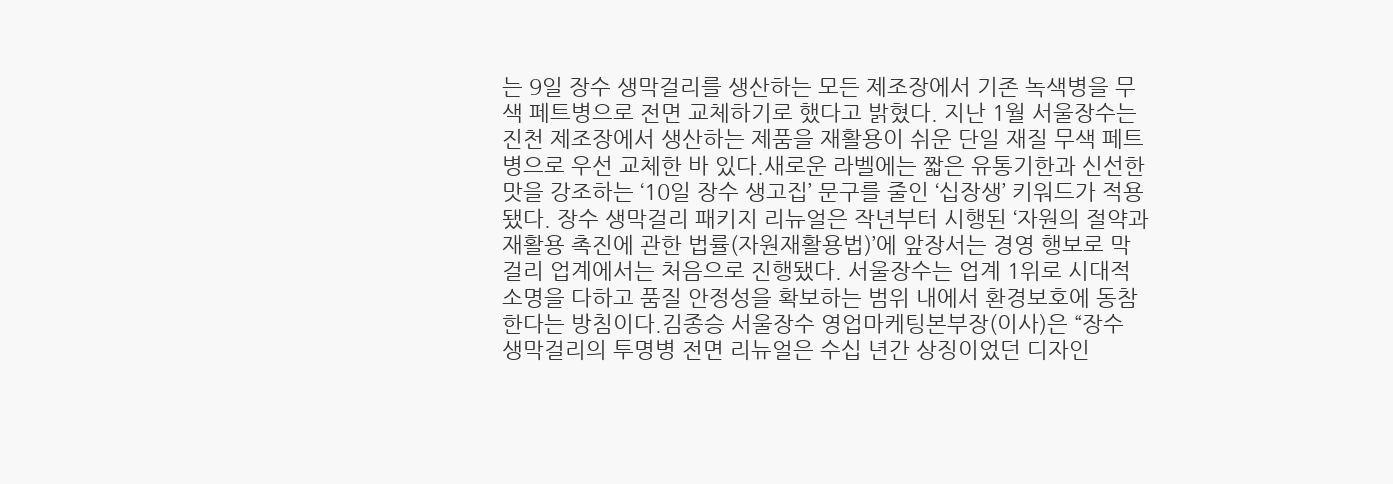는 9일 장수 생막걸리를 생산하는 모든 제조장에서 기존 녹색병을 무색 페트병으로 전면 교체하기로 했다고 밝혔다. 지난 1월 서울장수는 진천 제조장에서 생산하는 제품을 재활용이 쉬운 단일 재질 무색 페트병으로 우선 교체한 바 있다.새로운 라벨에는 짧은 유통기한과 신선한 맛을 강조하는 ‘10일 장수 생고집’ 문구를 줄인 ‘십장생’ 키워드가 적용됐다. 장수 생막걸리 패키지 리뉴얼은 작년부터 시행된 ‘자원의 절약과 재활용 촉진에 관한 법률(자원재활용법)’에 앞장서는 경영 행보로 막걸리 업계에서는 처음으로 진행됐다. 서울장수는 업계 1위로 시대적 소명을 다하고 품질 안정성을 확보하는 범위 내에서 환경보호에 동참한다는 방침이다.김종승 서울장수 영업마케팅본부장(이사)은 “장수 생막걸리의 투명병 전면 리뉴얼은 수십 년간 상징이었던 디자인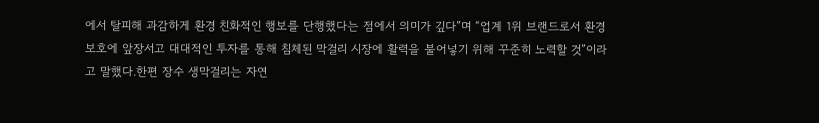에서 탈피해 과감하게 환경 친화적인 행보를 단행했다는 점에서 의미가 깊다”며 “업계 1위 브랜드로서 환경보호에 앞장서고 대대적인 투자를 통해 침체된 막걸리 시장에 활력을 불어넣기 위해 꾸준히 노력할 것”이라고 말했다.한편 장수 생막걸리는 자연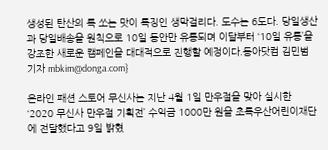생성된 탄산의 톡 쏘는 맛이 특징인 생막걸리다. 도수는 6도다. 당일생산과 당일배송을 원칙으로 10일 동안만 유통되며 이달부터 ‘10일 유통’을 강조한 새로운 캠페인을 대대적으로 진행할 예정이다.동아닷컴 김민범 기자 mbkim@donga.com}

온라인 패션 스토어 무신사는 지난 4월 1일 만우절을 맞아 실시한 ‘2020 무신사 만우절 기획전’ 수익금 1000만 원을 초록우산어린이재단에 전달했다고 9일 밝혔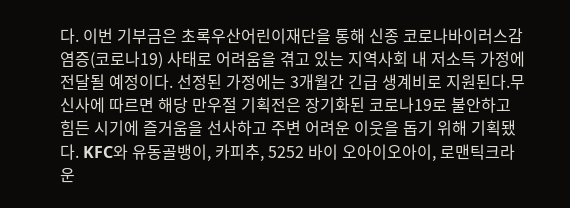다. 이번 기부금은 초록우산어린이재단을 통해 신종 코로나바이러스감염증(코로나19) 사태로 어려움을 겪고 있는 지역사회 내 저소득 가정에 전달될 예정이다. 선정된 가정에는 3개월간 긴급 생계비로 지원된다.무신사에 따르면 해당 만우절 기획전은 장기화된 코로나19로 불안하고 힘든 시기에 즐거움을 선사하고 주변 어려운 이웃을 돕기 위해 기획됐다. KFC와 유동골뱅이, 카피추, 5252 바이 오아이오아이, 로맨틱크라운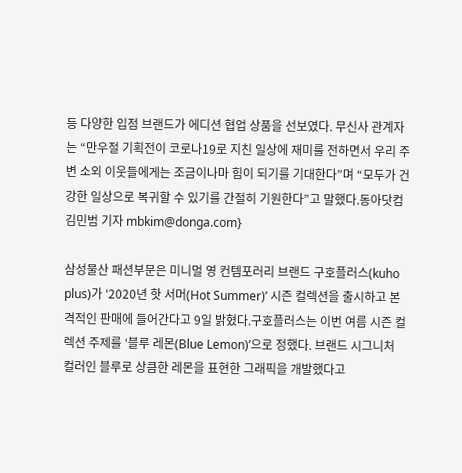등 다양한 입점 브랜드가 에디션 협업 상품을 선보였다. 무신사 관계자는 “만우절 기획전이 코로나19로 지친 일상에 재미를 전하면서 우리 주변 소외 이웃들에게는 조금이나마 힘이 되기를 기대한다”며 “모두가 건강한 일상으로 복귀할 수 있기를 간절히 기원한다”고 말했다.동아닷컴 김민범 기자 mbkim@donga.com}

삼성물산 패션부문은 미니멀 영 컨템포러리 브랜드 구호플러스(kuho plus)가 ‘2020년 핫 서머(Hot Summer)’ 시즌 컬렉션을 출시하고 본격적인 판매에 들어간다고 9일 밝혔다.구호플러스는 이번 여름 시즌 컬렉션 주제를 ‘블루 레몬(Blue Lemon)’으로 정했다. 브랜드 시그니처 컬러인 블루로 상큼한 레몬을 표현한 그래픽을 개발했다고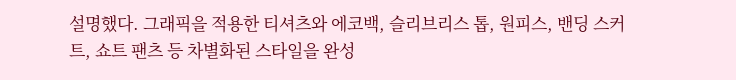설명했다. 그래픽을 적용한 티셔츠와 에코백, 슬리브리스 톱, 원피스, 밴딩 스커트, 쇼트 팬츠 등 차별화된 스타일을 완성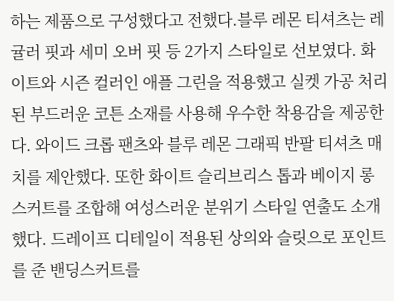하는 제품으로 구성했다고 전했다.블루 레몬 티셔츠는 레귤러 핏과 세미 오버 핏 등 2가지 스타일로 선보였다. 화이트와 시즌 컬러인 애플 그린을 적용했고 실켓 가공 처리된 부드러운 코튼 소재를 사용해 우수한 착용감을 제공한다. 와이드 크롭 팬츠와 블루 레몬 그래픽 반팔 티셔츠 매치를 제안했다. 또한 화이트 슬리브리스 톱과 베이지 롱 스커트를 조합해 여성스러운 분위기 스타일 연출도 소개했다. 드레이프 디테일이 적용된 상의와 슬릿으로 포인트를 준 밴딩스커트를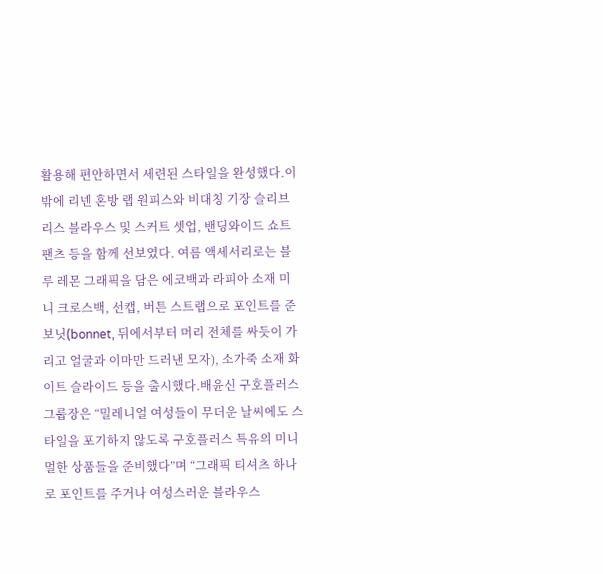활용해 편안하면서 세련된 스타일을 완성했다.이밖에 리넨 혼방 랩 원피스와 비대칭 기장 슬리브리스 블라우스 및 스커트 셋업, 밴딩와이드 쇼트 팬츠 등을 함께 선보였다. 여름 액세서리로는 블루 레몬 그래픽을 담은 에코백과 라피아 소재 미니 크로스백, 선캡, 버튼 스트랩으로 포인트를 준 보닛(bonnet, 뒤에서부터 머리 전체를 싸듯이 가리고 얼굴과 이마만 드러낸 모자), 소가죽 소재 화이트 슬라이드 등을 출시했다.배윤신 구호플러스 그룹장은 “밀레니얼 여성들이 무더운 날씨에도 스타일을 포기하지 않도록 구호플러스 특유의 미니멀한 상품들을 준비했다”며 “그래픽 티셔츠 하나로 포인트를 주거나 여성스러운 블라우스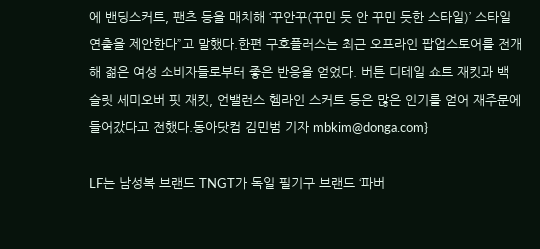에 밴딩스커트, 팬츠 등을 매치해 ‘꾸안꾸(꾸민 듯 안 꾸민 듯한 스타일)’ 스타일 연출을 제안한다”고 말했다.한편 구호플러스는 최근 오프라인 팝업스토어를 전개해 젊은 여성 소비자들로부터 좋은 반응을 얻었다. 버튼 디테일 쇼트 재킷과 백 슬릿 세미오버 핏 재킷, 언밸런스 헴라인 스커트 등은 많은 인기를 얻어 재주문에 들어갔다고 전했다.동아닷컴 김민범 기자 mbkim@donga.com}

LF는 남성복 브랜드 TNGT가 독일 필기구 브랜드 ‘파버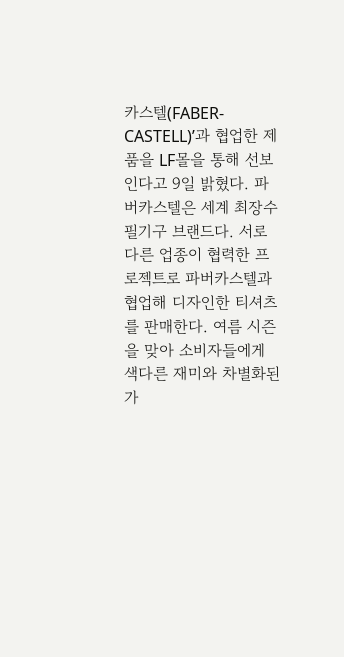카스텔(FABER-CASTELL)’과 협업한 제품을 LF몰을 통해 선보인다고 9일 밝혔다. 파버카스텔은 세계 최장수 필기구 브랜드다. 서로 다른 업종이 협력한 프로젝트로 파버카스텔과 협업해 디자인한 티셔츠를 판매한다. 여름 시즌을 맞아 소비자들에게 색다른 재미와 차별화된 가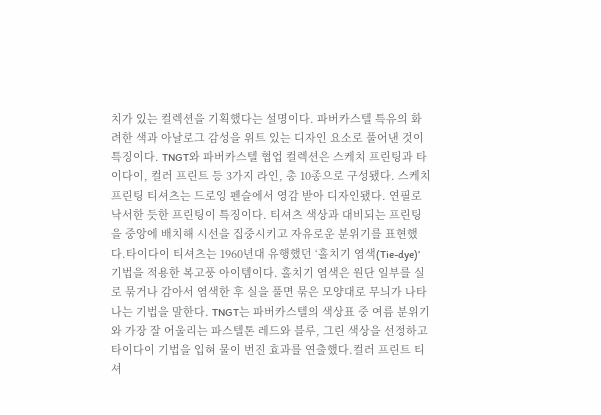치가 있는 컬렉션을 기획했다는 설명이다. 파버카스텔 특유의 화려한 색과 아날로그 감성을 위트 있는 디자인 요소로 풀어낸 것이 특징이다. TNGT와 파버카스텔 협업 컬렉션은 스케치 프린팅과 타이다이, 컬러 프린트 등 3가지 라인, 총 10종으로 구성됐다. 스케치 프린팅 티셔츠는 드로잉 펜슬에서 영감 받아 디자인됐다. 연필로 낙서한 듯한 프린팅이 특징이다. 티셔츠 색상과 대비되는 프린팅을 중앙에 배치해 시선을 집중시키고 자유로운 분위기를 표현했다.타이다이 티셔츠는 1960년대 유행했던 ‘홀치기 염색(Tie-dye)’ 기법을 적용한 복고풍 아이템이다. 홀치기 염색은 원단 일부를 실로 묶거나 감아서 염색한 후 실을 풀면 묶은 모양대로 무늬가 나타나는 기법을 말한다. TNGT는 파버카스텔의 색상표 중 여름 분위기와 가장 잘 어울리는 파스텔톤 레드와 블루, 그린 색상을 선정하고 타이다이 기법을 입혀 물이 번진 효과를 연출했다.컬러 프린트 티셔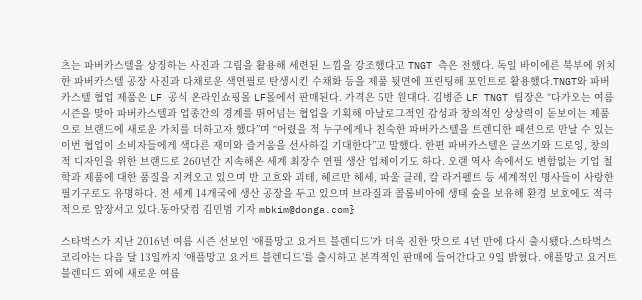츠는 파버카스텔을 상징하는 사진과 그림을 활용해 세련된 느낌을 강조했다고 TNGT 측은 전했다. 독일 바이에른 북부에 위치한 파버카스텔 공장 사진과 다채로운 색연필로 탄생시킨 수채화 등을 제품 뒷면에 프린팅해 포인트로 활용했다.TNGT와 파버카스텔 협업 제품은 LF 공식 온라인쇼핑몰 LF몰에서 판매된다. 가격은 5만 원대다. 김병준 LF TNGT 팀장은 “다가오는 여름 시즌을 맞아 파버카스텔과 업종간의 경계를 뛰어넘는 협업을 기획해 아날로그적인 감성과 창의적인 상상력이 돋보이는 제품으로 브랜드에 새로운 가치를 더하고자 했다”며 “어렸을 적 누구에게나 친숙한 파버카스텔을 트렌디한 패션으로 만날 수 있는 이번 협업이 소비자들에게 색다른 재미와 즐거움을 선사하길 기대한다”고 말했다. 한편 파버카스텔은 글쓰기와 드로잉, 창의적 디자인을 위한 브랜드로 260년간 지속해온 세계 최장수 연필 생산 업체이기도 하다. 오랜 역사 속에서도 변함없는 기업 철학과 제품에 대한 품질을 지켜오고 있으며 반 고흐와 괴테, 헤르만 헤세, 파울 클레, 칼 라거펠트 등 세계적인 명사들이 사랑한 필기구로도 유명하다. 전 세계 14개국에 생산 공장을 두고 있으며 브라질과 콜롬비아에 생태 숲을 보유해 환경 보호에도 적극적으로 앞장서고 있다.동아닷컴 김민범 기자 mbkim@donga.com}

스타벅스가 지난 2016년 여름 시즌 선보인 ‘애플망고 요거트 블렌디드’가 더욱 진한 맛으로 4년 만에 다시 출시됐다.스타벅스코리아는 다음 달 13일까지 ‘애플망고 요거트 블렌디드’를 출시하고 본격적인 판매에 들어간다고 9일 밝혔다. 애플망고 요거트 블렌디드 외에 새로운 여름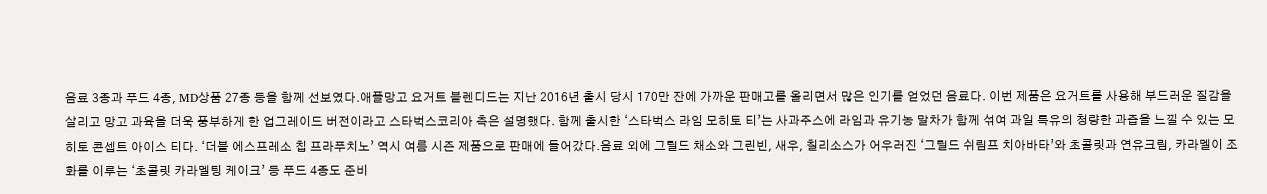음료 3종과 푸드 4종, MD상품 27종 등을 함께 선보였다.애플망고 요거트 블렌디드는 지난 2016년 출시 당시 170만 잔에 가까운 판매고를 올리면서 많은 인기를 얻었던 음료다. 이번 제품은 요거트를 사용해 부드러운 질감을 살리고 망고 과육을 더욱 풍부하게 한 업그레이드 버전이라고 스타벅스코리아 측은 설명했다. 함께 출시한 ‘스타벅스 라임 모히토 티’는 사과주스에 라임과 유기농 말차가 함께 섞여 과일 특유의 청량한 과즙을 느낄 수 있는 모히토 콘셉트 아이스 티다. ‘더블 에스프레소 칩 프라푸치노’ 역시 여름 시즌 제품으로 판매에 들어갔다.음료 외에 그릴드 채소와 그린빈, 새우, 칠리소스가 어우러진 ‘그릴드 쉬림프 치아바타’와 초콜릿과 연유크림, 카라멜이 조화를 이루는 ‘초콜릿 카라멜팅 케이크’ 등 푸드 4종도 준비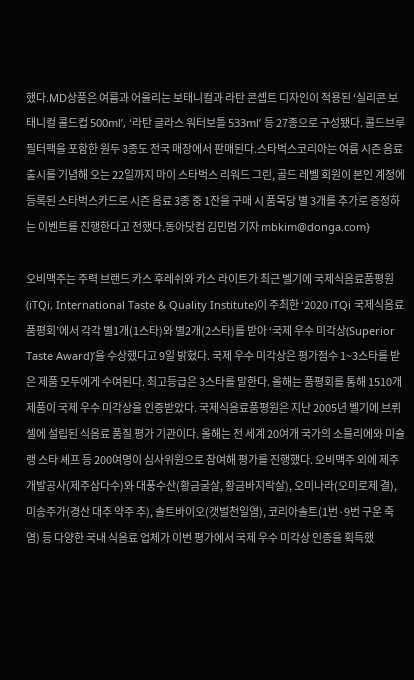했다.MD상품은 여름과 어울리는 보태니컬과 라탄 콘셉트 디자인이 적용된 ‘실리콘 보태니컬 콜드컵 500ml’, ‘라탄 글라스 워터보틀 533ml’ 등 27종으로 구성됐다. 콜드브루 필터팩을 포함한 원두 3종도 전국 매장에서 판매된다.스타벅스코리아는 여름 시즌 음료 출시를 기념해 오는 22일까지 마이 스타벅스 리워드 그린, 골드 레벨 회원이 본인 계정에 등록된 스타벅스카드로 시즌 음료 3종 중 1잔을 구매 시 품목당 별 3개를 추가로 증정하는 이벤트를 진행한다고 전했다.동아닷컴 김민범 기자 mbkim@donga.com}

오비맥주는 주력 브랜드 카스 후레쉬와 카스 라이트가 최근 벨기에 국제식음료품평원(iTQi, International Taste & Quality Institute)이 주최한 ‘2020 iTQi 국제식음료품평회’에서 각각 별1개(1스타)와 별2개(2스타)를 받아 ‘국제 우수 미각상(Superior Taste Award)’을 수상했다고 9일 밝혔다. 국제 우수 미각상은 평가점수 1~3스타를 받은 제품 모두에게 수여된다. 최고등급은 3스타를 말한다. 올해는 품평회를 통해 1510개 제품이 국제 우수 미각상을 인증받았다. 국제식음료품평원은 지난 2005년 벨기에 브뤼셀에 설립된 식음료 품질 평가 기관이다. 올해는 전 세계 20여개 국가의 소믈리에와 미슐랭 스타 셰프 등 200여명이 심사위원으로 참여해 평가를 진행했다. 오비맥주 외에 제주개발공사(제주삼다수)와 대풍수산(황금굴살, 황금바지락살), 오미나라(오미로제 결), 미송주가(경산 대추 약주 추), 솔트바이오(갯벌천일염), 코리아솔트(1번·9번 구운 죽염) 등 다양한 국내 식음료 업체가 이번 평가에서 국제 우수 미각상 인증을 획득했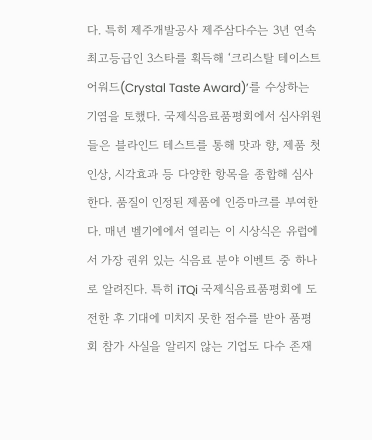다. 특히 제주개발공사 제주삼다수는 3년 연속 최고등급인 3스타를 획득해 ‘크리스탈 테이스트 어워드(Crystal Taste Award)’를 수상하는 기염을 토했다. 국제식음료품평회에서 심사위원들은 블라인드 테스트를 통해 맛과 향, 제품 첫인상, 시각효과 등 다양한 항목을 종합해 심사한다. 품질이 인정된 제품에 인증마크를 부여한다. 매년 벨기에에서 열리는 이 시상식은 유럽에서 가장 권위 있는 식음료 분야 이벤트 중 하나로 알려진다. 특히 iTQi 국제식음료품평회에 도전한 후 기대에 미치지 못한 점수를 받아 품평회 참가 사실을 알리지 않는 기업도 다수 존재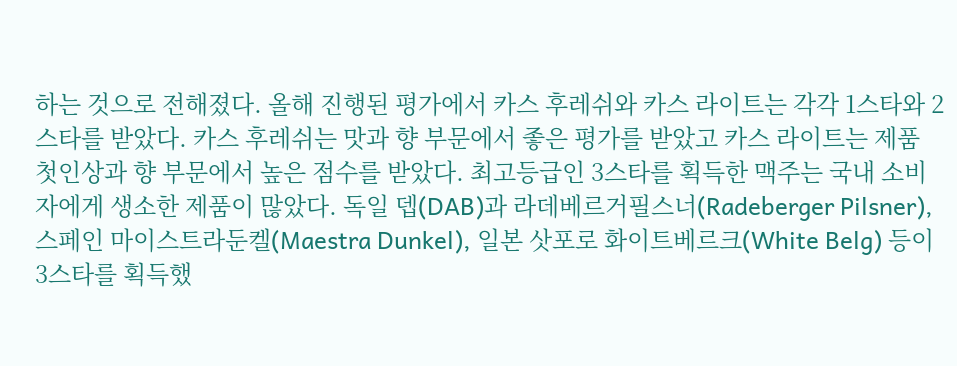하는 것으로 전해졌다. 올해 진행된 평가에서 카스 후레쉬와 카스 라이트는 각각 1스타와 2스타를 받았다. 카스 후레쉬는 맛과 향 부문에서 좋은 평가를 받았고 카스 라이트는 제품 첫인상과 향 부문에서 높은 점수를 받았다. 최고등급인 3스타를 획득한 맥주는 국내 소비자에게 생소한 제품이 많았다. 독일 뎁(DAB)과 라데베르거필스너(Radeberger Pilsner), 스페인 마이스트라둔켈(Maestra Dunkel), 일본 삿포로 화이트베르크(White Belg) 등이 3스타를 획득했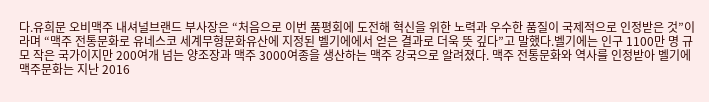다.유희문 오비맥주 내셔널브랜드 부사장은 “처음으로 이번 품평회에 도전해 혁신을 위한 노력과 우수한 품질이 국제적으로 인정받은 것”이라며 “맥주 전통문화로 유네스코 세계무형문화유산에 지정된 벨기에에서 얻은 결과로 더욱 뜻 깊다”고 말했다.벨기에는 인구 1100만 명 규모 작은 국가이지만 200여개 넘는 양조장과 맥주 3000여종을 생산하는 맥주 강국으로 알려졌다. 맥주 전통문화와 역사를 인정받아 벨기에 맥주문화는 지난 2016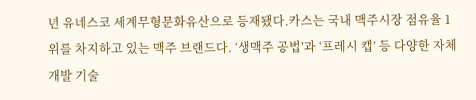년 유네스코 세계무형문화유산으로 등재됐다.카스는 국내 맥주시장 점유율 1위를 차지하고 있는 맥주 브랜드다. ‘생맥주 공법’과 ‘프레시 캡’ 등 다양한 자체 개발 기술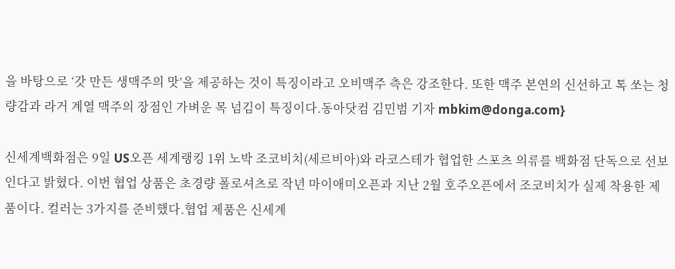을 바탕으로 ‘갓 만든 생맥주의 맛’을 제공하는 것이 특징이라고 오비맥주 측은 강조한다. 또한 맥주 본연의 신선하고 톡 쏘는 청량감과 라거 계열 맥주의 장점인 가벼운 목 넘김이 특징이다.동아닷컴 김민범 기자 mbkim@donga.com}

신세계백화점은 9일 US오픈 세계랭킹 1위 노박 조코비치(세르비아)와 라코스테가 협업한 스포츠 의류를 백화점 단독으로 선보인다고 밝혔다. 이번 협업 상품은 초경량 폴로셔츠로 작년 마이애미오픈과 지난 2월 호주오픈에서 조코비치가 실제 착용한 제품이다. 컬러는 3가지를 준비했다.협업 제품은 신세계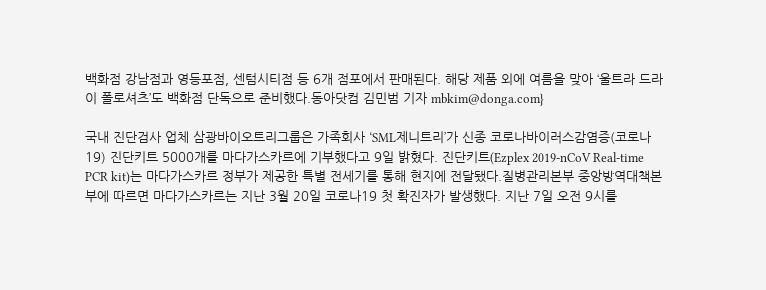백화점 강남점과 영등포점, 센텀시티점 등 6개 점포에서 판매된다. 해당 제품 외에 여름을 맞아 ‘울트라 드라이 폴로셔츠’도 백화점 단독으로 준비했다.동아닷컴 김민범 기자 mbkim@donga.com}

국내 진단검사 업체 삼광바이오트리그룹은 가족회사 ‘SML제니트리’가 신종 코로나바이러스감염증(코로나19) 진단키트 5000개를 마다가스카르에 기부했다고 9일 밝혔다. 진단키트(Ezplex 2019-nCoV Real-time PCR kit)는 마다가스카르 정부가 제공한 특별 전세기를 통해 현지에 전달됐다.질병관리본부 중앙방역대책본부에 따르면 마다가스카르는 지난 3월 20일 코로나19 첫 확진자가 발생했다. 지난 7일 오전 9시를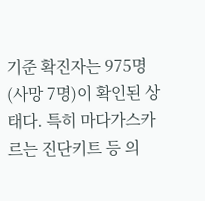기준 확진자는 975명(사망 7명)이 확인된 상태다. 특히 마다가스카르는 진단키트 등 의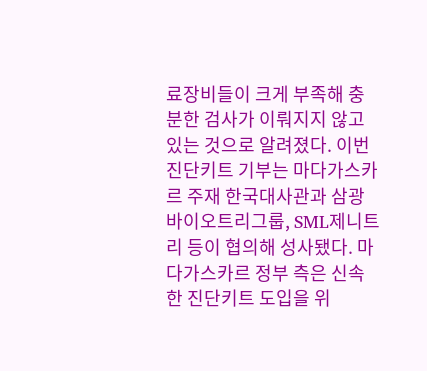료장비들이 크게 부족해 충분한 검사가 이뤄지지 않고 있는 것으로 알려졌다. 이번 진단키트 기부는 마다가스카르 주재 한국대사관과 삼광바이오트리그룹, SML제니트리 등이 협의해 성사됐다. 마다가스카르 정부 측은 신속한 진단키트 도입을 위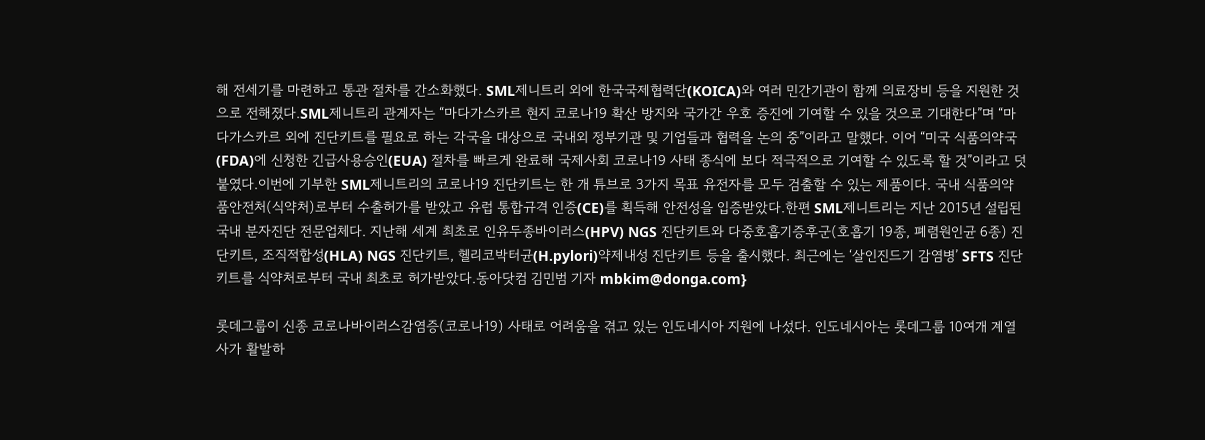해 전세기를 마련하고 통관 절차를 간소화했다. SML제니트리 외에 한국국제협력단(KOICA)와 여러 민간기관이 함께 의료장비 등을 지원한 것으로 전해졌다.SML제니트리 관계자는 “마다가스카르 현지 코로나19 확산 방지와 국가간 우호 증진에 기여할 수 있을 것으로 기대한다”며 “마다가스카르 외에 진단키트를 필요로 하는 각국을 대상으로 국내외 정부기관 및 기업들과 협력을 논의 중”이라고 말했다. 이어 “미국 식품의약국(FDA)에 신청한 긴급사용승인(EUA) 절차를 빠르게 완료해 국제사회 코로나19 사태 종식에 보다 적극적으로 기여할 수 있도록 할 것”이라고 덧붙였다.이번에 기부한 SML제니트리의 코로나19 진단키트는 한 개 튜브로 3가지 목표 유전자를 모두 검출할 수 있는 제품이다. 국내 식품의약품안전처(식약처)로부터 수출허가를 받았고 유럽 통합규격 인증(CE)를 획득해 안전성을 입증받았다.한편 SML제니트리는 지난 2015년 설립된 국내 분자진단 전문업체다. 지난해 세계 최초로 인유두종바이러스(HPV) NGS 진단키트와 다중호흡기증후군(호흡기 19종, 폐렴원인균 6종) 진단키트, 조직적합성(HLA) NGS 진단키트, 헬리코박터균(H.pylori)약제내성 진단키트 등을 출시했다. 최근에는 ‘살인진드기 감염병’ SFTS 진단키트를 식약처로부터 국내 최초로 허가받았다.동아닷컴 김민범 기자 mbkim@donga.com}

롯데그룹이 신종 코로나바이러스감염증(코로나19) 사태로 어려움을 겪고 있는 인도네시아 지원에 나섰다. 인도네시아는 롯데그룹 10여개 계열사가 활발하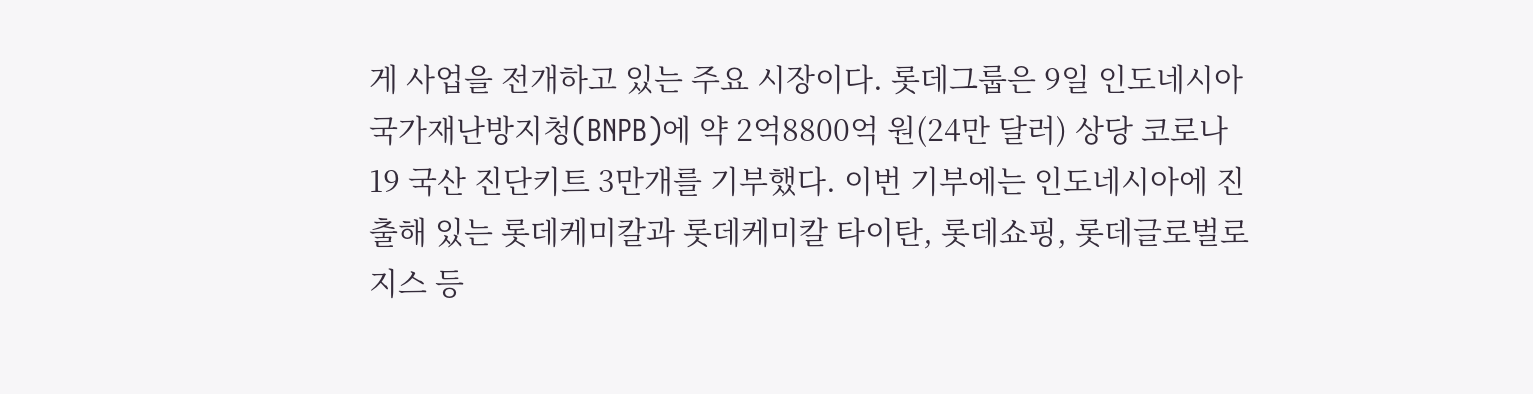게 사업을 전개하고 있는 주요 시장이다. 롯데그룹은 9일 인도네시아 국가재난방지청(BNPB)에 약 2억8800억 원(24만 달러) 상당 코로나19 국산 진단키트 3만개를 기부했다. 이번 기부에는 인도네시아에 진출해 있는 롯데케미칼과 롯데케미칼 타이탄, 롯데쇼핑, 롯데글로벌로지스 등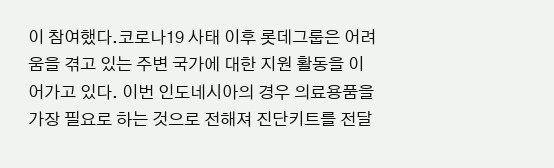이 참여했다.코로나19 사태 이후 롯데그룹은 어려움을 겪고 있는 주변 국가에 대한 지원 활동을 이어가고 있다. 이번 인도네시아의 경우 의료용품을 가장 필요로 하는 것으로 전해져 진단키트를 전달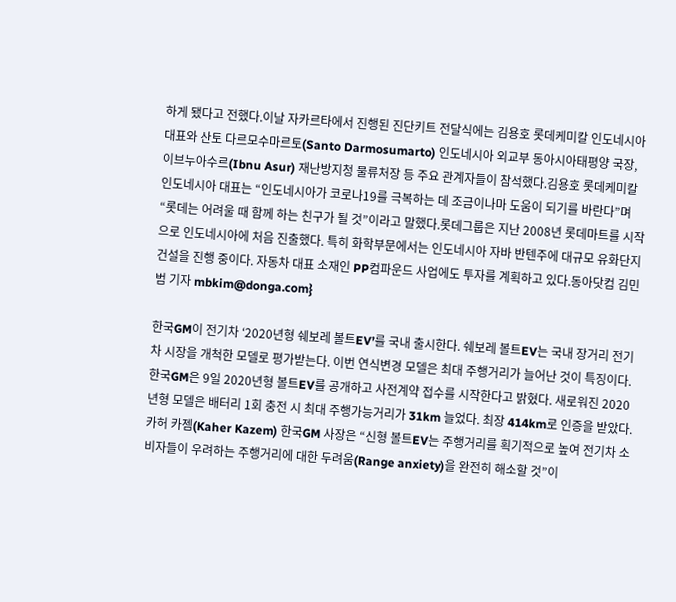하게 됐다고 전했다.이날 자카르타에서 진행된 진단키트 전달식에는 김용호 롯데케미칼 인도네시아 대표와 산토 다르모수마르토(Santo Darmosumarto) 인도네시아 외교부 동아시아태평양 국장, 이브누아수르(Ibnu Asur) 재난방지청 물류처장 등 주요 관계자들이 참석했다.김용호 롯데케미칼 인도네시아 대표는 “인도네시아가 코로나19를 극복하는 데 조금이나마 도움이 되기를 바란다”며 “롯데는 어려울 때 함께 하는 친구가 될 것”이라고 말했다.롯데그룹은 지난 2008년 롯데마트를 시작으로 인도네시아에 처음 진출했다. 특히 화학부문에서는 인도네시아 자바 반텐주에 대규모 유화단지 건설을 진행 중이다. 자동차 대표 소재인 PP컴파운드 사업에도 투자를 계획하고 있다.동아닷컴 김민범 기자 mbkim@donga.com}

한국GM이 전기차 ‘2020년형 쉐보레 볼트EV’를 국내 출시한다. 쉐보레 볼트EV는 국내 장거리 전기차 시장을 개척한 모델로 평가받는다. 이번 연식변경 모델은 최대 주행거리가 늘어난 것이 특징이다.한국GM은 9일 2020년형 볼트EV를 공개하고 사전계약 접수를 시작한다고 밝혔다. 새로워진 2020년형 모델은 배터리 1회 충전 시 최대 주행가능거리가 31km 늘었다. 최장 414km로 인증을 받았다.카허 카젬(Kaher Kazem) 한국GM 사장은 “신형 볼트EV는 주행거리를 획기적으로 높여 전기차 소비자들이 우려하는 주행거리에 대한 두려움(Range anxiety)을 완전히 해소할 것”이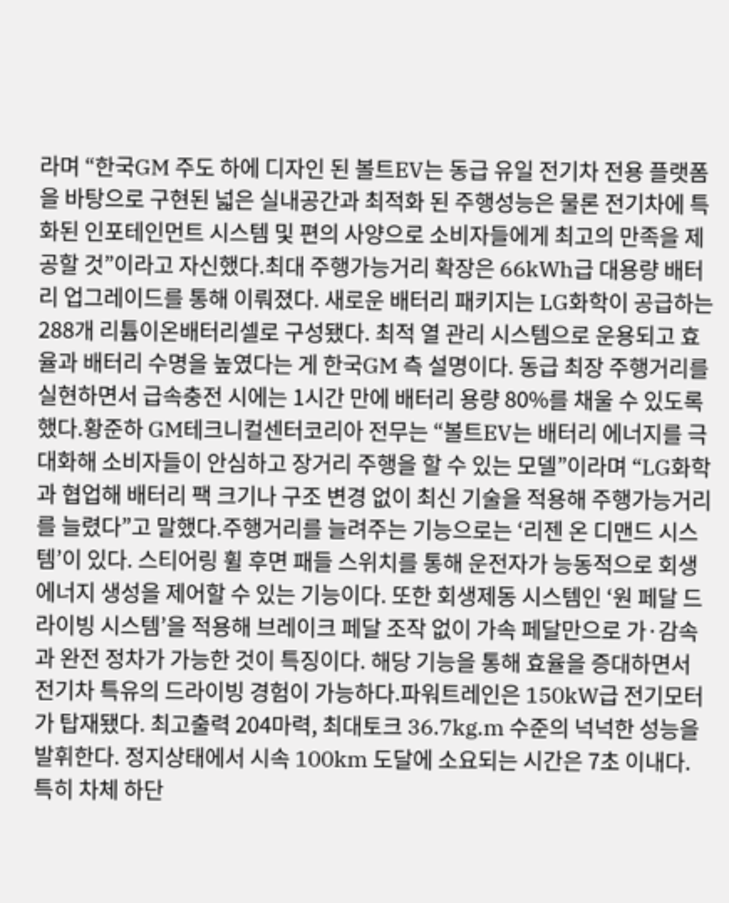라며 “한국GM 주도 하에 디자인 된 볼트EV는 동급 유일 전기차 전용 플랫폼을 바탕으로 구현된 넓은 실내공간과 최적화 된 주행성능은 물론 전기차에 특화된 인포테인먼트 시스템 및 편의 사양으로 소비자들에게 최고의 만족을 제공할 것”이라고 자신했다.최대 주행가능거리 확장은 66kWh급 대용량 배터리 업그레이드를 통해 이뤄졌다. 새로운 배터리 패키지는 LG화학이 공급하는 288개 리튬이온배터리셀로 구성됐다. 최적 열 관리 시스템으로 운용되고 효율과 배터리 수명을 높였다는 게 한국GM 측 설명이다. 동급 최장 주행거리를 실현하면서 급속충전 시에는 1시간 만에 배터리 용량 80%를 채울 수 있도록 했다.황준하 GM테크니컬센터코리아 전무는 “볼트EV는 배터리 에너지를 극대화해 소비자들이 안심하고 장거리 주행을 할 수 있는 모델”이라며 “LG화학과 협업해 배터리 팩 크기나 구조 변경 없이 최신 기술을 적용해 주행가능거리를 늘렸다”고 말했다.주행거리를 늘려주는 기능으로는 ‘리젠 온 디맨드 시스템’이 있다. 스티어링 휠 후면 패들 스위치를 통해 운전자가 능동적으로 회생 에너지 생성을 제어할 수 있는 기능이다. 또한 회생제동 시스템인 ‘원 페달 드라이빙 시스템’을 적용해 브레이크 페달 조작 없이 가속 페달만으로 가·감속과 완전 정차가 가능한 것이 특징이다. 해당 기능을 통해 효율을 증대하면서 전기차 특유의 드라이빙 경험이 가능하다.파워트레인은 150kW급 전기모터가 탑재됐다. 최고출력 204마력, 최대토크 36.7kg.m 수준의 넉넉한 성능을 발휘한다. 정지상태에서 시속 100km 도달에 소요되는 시간은 7초 이내다. 특히 차체 하단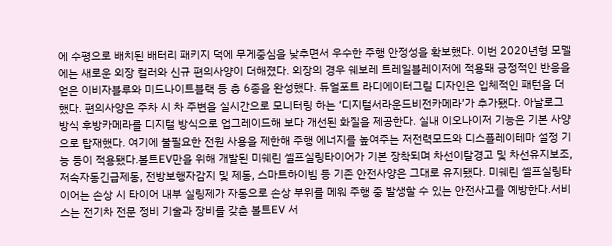에 수평으로 배치된 배터리 패키지 덕에 무게중심을 낮추면서 우수한 주행 안정성을 확보했다. 이번 2020년형 모델에는 새로운 외장 컬러와 신규 편의사양이 더해졌다. 외장의 경우 쉐보레 트레일블레이저에 적용돼 긍정적인 반응을 얻은 이비자블루와 미드나이트블랙 등 총 6종을 완성했다. 듀얼포트 라디에이터그릴 디자인은 입체적인 패턴을 더했다. 편의사양은 주차 시 차 주변을 실시간으로 모니터링 하는 ‘디지털서라운드비전카메라’가 추가됐다. 아날로그 방식 후방카메라를 디지털 방식으로 업그레이드해 보다 개선된 화질을 제공한다. 실내 이오나이저 기능은 기본 사양으로 탑재했다. 여기에 불필요한 전원 사용을 제한해 주행 에너지를 높여주는 저전력모드와 디스플레이테마 설정 기능 등이 적용됐다.볼트EV만을 위해 개발된 미쉐린 셀프실링타이어가 기본 장착되며 차선이탈경고 및 차선유지보조, 저속자동긴급제동, 전방보행자감지 및 제동, 스마트하이빔 등 기존 안전사양은 그대로 유지됐다. 미쉐린 셀프실링타이어는 손상 시 타이어 내부 실링제가 자동으로 손상 부위를 메워 주행 중 발생할 수 있는 안전사고를 예방한다.서비스는 전기차 전문 정비 기술과 장비를 갖춘 볼트EV 서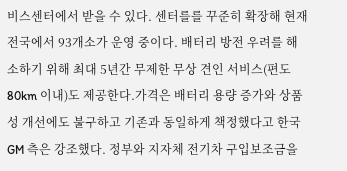비스센터에서 받을 수 있다. 센터를를 꾸준히 확장해 현재 전국에서 93개소가 운영 중이다. 배터리 방전 우려를 해소하기 위해 최대 5년간 무제한 무상 견인 서비스(편도 80km 이내)도 제공한다.가격은 배터리 용량 증가와 상품성 개선에도 불구하고 기존과 동일하게 책정했다고 한국GM 측은 강조했다. 정부와 지자체 전기차 구입보조금을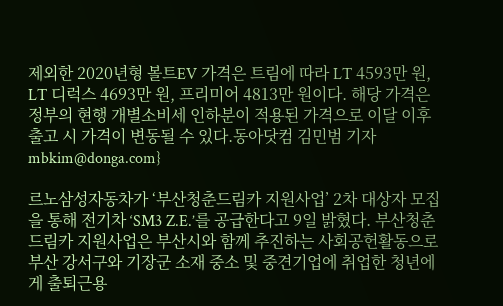제외한 2020년형 볼트EV 가격은 트림에 따라 LT 4593만 원, LT 디럭스 4693만 원, 프리미어 4813만 원이다. 해당 가격은 정부의 현행 개별소비세 인하분이 적용된 가격으로 이달 이후 출고 시 가격이 변동될 수 있다.동아닷컴 김민범 기자 mbkim@donga.com}

르노삼성자동차가 ‘부산청춘드림카 지원사업’ 2차 대상자 모집을 통해 전기차 ‘SM3 Z.E.’를 공급한다고 9일 밝혔다. 부산청춘드림카 지원사업은 부산시와 함께 추진하는 사회공헌활동으로 부산 강서구와 기장군 소재 중소 및 중견기업에 취업한 청년에게 출퇴근용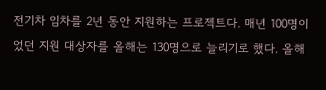전기차 임차를 2년 동안 지원하는 프로젝트다. 매년 100명이었던 지원 대상자를 올해는 130명으로 늘리기로 했다. 올해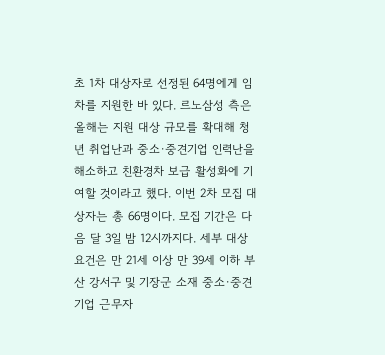초 1차 대상자로 선정된 64명에게 임차를 지원한 바 있다. 르노삼성 측은 올해는 지원 대상 규모를 확대해 청년 취업난과 중소·중견기업 인력난을 해소하고 친환경차 보급 활성화에 기여할 것이라고 했다. 이번 2차 모집 대상자는 총 66명이다. 모집 기간은 다음 달 3일 밤 12시까지다. 세부 대상 요건은 만 21세 이상 만 39세 이하 부산 강서구 및 기장군 소재 중소·중견기업 근무자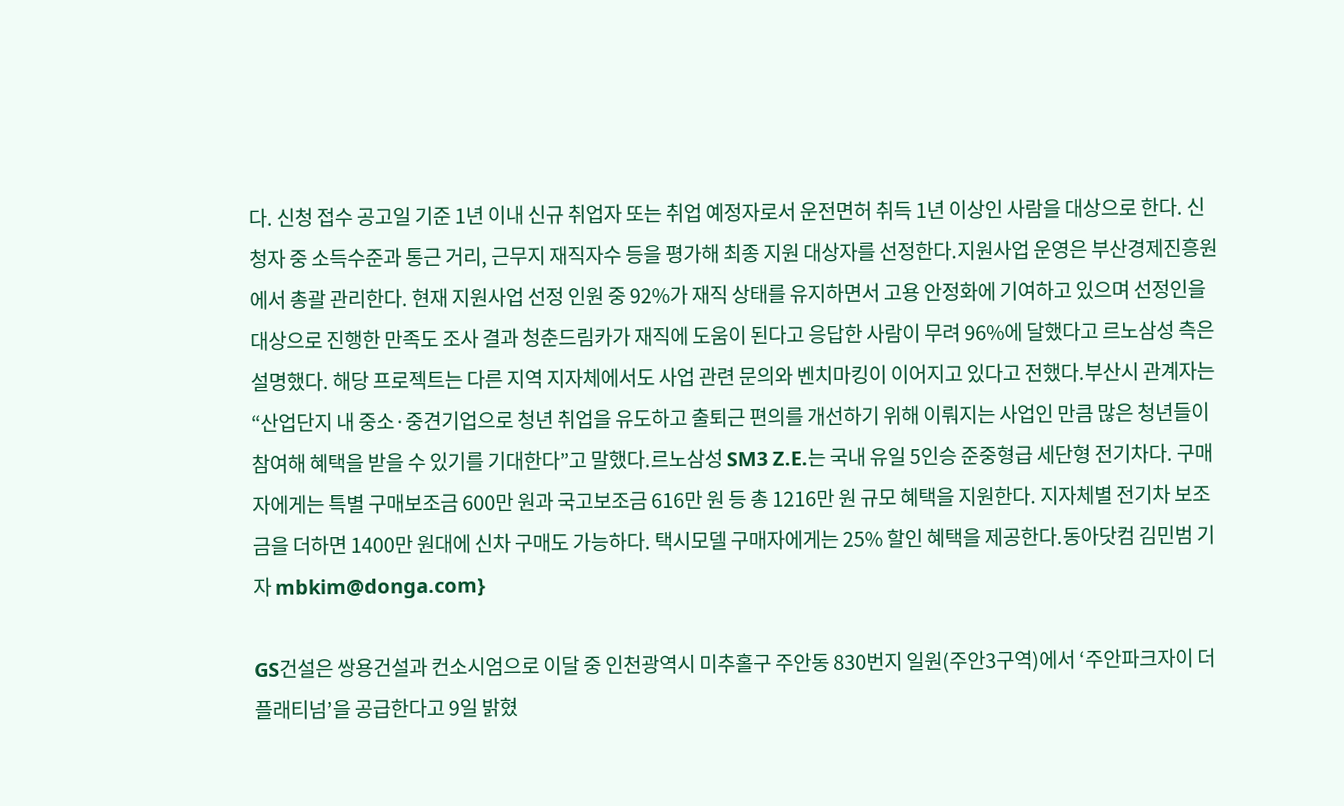다. 신청 접수 공고일 기준 1년 이내 신규 취업자 또는 취업 예정자로서 운전면허 취득 1년 이상인 사람을 대상으로 한다. 신청자 중 소득수준과 통근 거리, 근무지 재직자수 등을 평가해 최종 지원 대상자를 선정한다.지원사업 운영은 부산경제진흥원에서 총괄 관리한다. 현재 지원사업 선정 인원 중 92%가 재직 상태를 유지하면서 고용 안정화에 기여하고 있으며 선정인을 대상으로 진행한 만족도 조사 결과 청춘드림카가 재직에 도움이 된다고 응답한 사람이 무려 96%에 달했다고 르노삼성 측은 설명했다. 해당 프로젝트는 다른 지역 지자체에서도 사업 관련 문의와 벤치마킹이 이어지고 있다고 전했다.부산시 관계자는 “산업단지 내 중소·중견기업으로 청년 취업을 유도하고 출퇴근 편의를 개선하기 위해 이뤄지는 사업인 만큼 많은 청년들이 참여해 혜택을 받을 수 있기를 기대한다”고 말했다.르노삼성 SM3 Z.E.는 국내 유일 5인승 준중형급 세단형 전기차다. 구매자에게는 특별 구매보조금 600만 원과 국고보조금 616만 원 등 총 1216만 원 규모 혜택을 지원한다. 지자체별 전기차 보조금을 더하면 1400만 원대에 신차 구매도 가능하다. 택시모델 구매자에게는 25% 할인 혜택을 제공한다.동아닷컴 김민범 기자 mbkim@donga.com}

GS건설은 쌍용건설과 컨소시엄으로 이달 중 인천광역시 미추홀구 주안동 830번지 일원(주안3구역)에서 ‘주안파크자이 더 플래티넘’을 공급한다고 9일 밝혔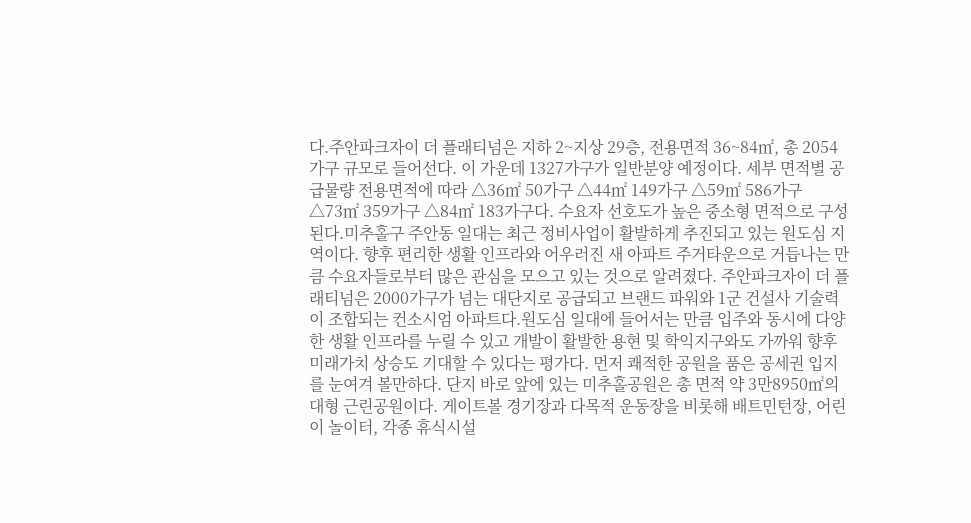다.주안파크자이 더 플래티넘은 지하 2~지상 29층, 전용면적 36~84㎡, 총 2054가구 규모로 들어선다. 이 가운데 1327가구가 일반분양 예정이다. 세부 면적별 공급물량 전용면적에 따라 △36㎡ 50가구 △44㎡ 149가구 △59㎡ 586가구 △73㎡ 359가구 △84㎡ 183가구다. 수요자 선호도가 높은 중소형 면적으로 구성된다.미추홀구 주안동 일대는 최근 정비사업이 활발하게 추진되고 있는 원도심 지역이다. 향후 편리한 생활 인프라와 어우러진 새 아파트 주거타운으로 거듭나는 만큼 수요자들로부터 많은 관심을 모으고 있는 것으로 알려졌다. 주안파크자이 더 플래티넘은 2000가구가 넘는 대단지로 공급되고 브랜드 파워와 1군 건설사 기술력이 조합되는 컨소시엄 아파트다.원도심 일대에 들어서는 만큼 입주와 동시에 다양한 생활 인프라를 누릴 수 있고 개발이 활발한 용현 및 학익지구와도 가까워 향후 미래가치 상승도 기대할 수 있다는 평가다. 먼저 쾌적한 공원을 품은 공세권 입지를 눈여겨 볼만하다. 단지 바로 앞에 있는 미추홀공원은 총 면적 약 3만8950㎡의 대형 근린공원이다. 게이트볼 경기장과 다목적 운동장을 비롯해 배트민턴장, 어린이 놀이터, 각종 휴식시설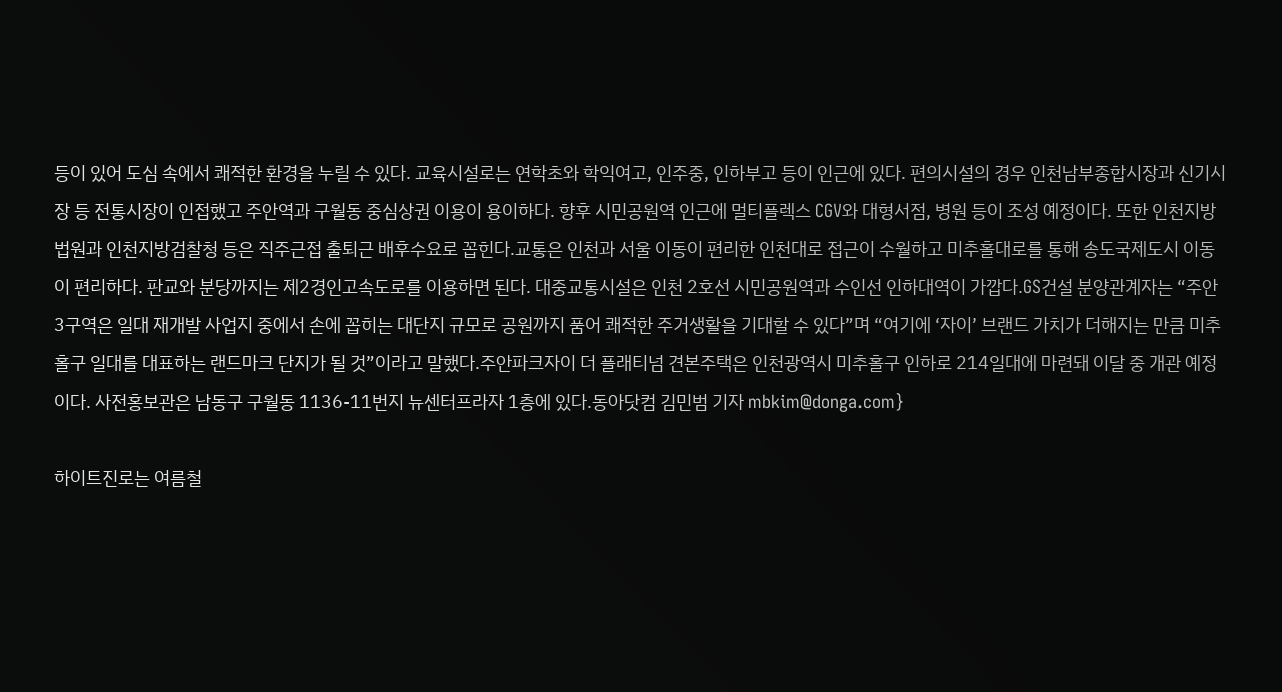등이 있어 도심 속에서 쾌적한 환경을 누릴 수 있다. 교육시설로는 연학초와 학익여고, 인주중, 인하부고 등이 인근에 있다. 편의시설의 경우 인천남부종합시장과 신기시장 등 전통시장이 인접했고 주안역과 구월동 중심상권 이용이 용이하다. 향후 시민공원역 인근에 멀티플렉스 CGV와 대형서점, 병원 등이 조성 예정이다. 또한 인천지방법원과 인천지방검찰청 등은 직주근접 출퇴근 배후수요로 꼽힌다.교통은 인천과 서울 이동이 편리한 인천대로 접근이 수월하고 미추홀대로를 통해 송도국제도시 이동이 편리하다. 판교와 분당까지는 제2경인고속도로를 이용하면 된다. 대중교통시설은 인천 2호선 시민공원역과 수인선 인하대역이 가깝다.GS건설 분양관계자는 “주안3구역은 일대 재개발 사업지 중에서 손에 꼽히는 대단지 규모로 공원까지 품어 쾌적한 주거생활을 기대할 수 있다”며 “여기에 ‘자이’ 브랜드 가치가 더해지는 만큼 미추홀구 일대를 대표하는 랜드마크 단지가 될 것”이라고 말했다.주안파크자이 더 플래티넘 견본주택은 인천광역시 미추홀구 인하로 214일대에 마련돼 이달 중 개관 예정이다. 사전홍보관은 남동구 구월동 1136-11번지 뉴센터프라자 1층에 있다.동아닷컴 김민범 기자 mbkim@donga.com}

하이트진로는 여름철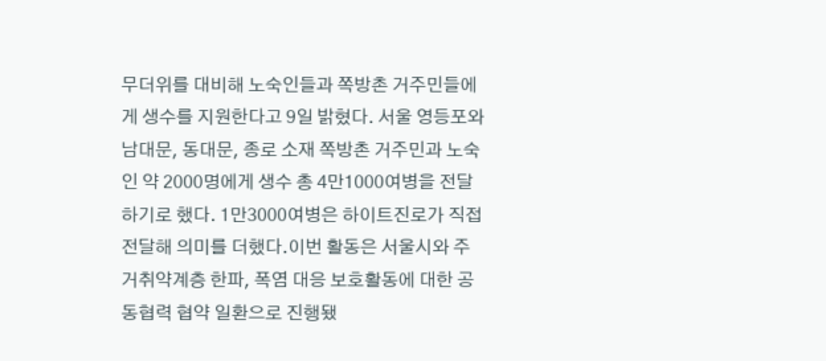무더위를 대비해 노숙인들과 쪽방촌 거주민들에게 생수를 지원한다고 9일 밝혔다. 서울 영등포와 남대문, 동대문, 종로 소재 쪽방촌 거주민과 노숙인 약 2000명에게 생수 총 4만1000여병을 전달하기로 했다. 1만3000여병은 하이트진로가 직접 전달해 의미를 더했다.이번 활동은 서울시와 주거취약계층 한파, 폭염 대응 보호활동에 대한 공동협력 협약 일환으로 진행됐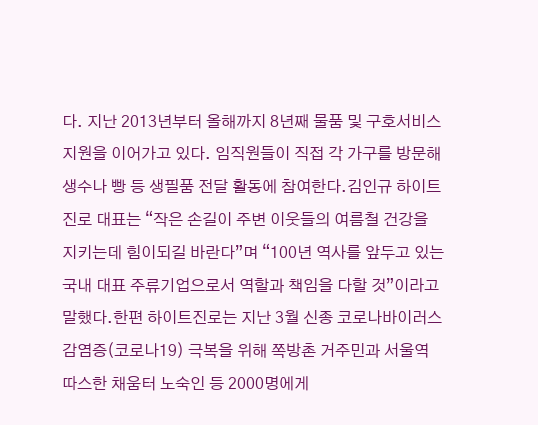다. 지난 2013년부터 올해까지 8년째 물품 및 구호서비스 지원을 이어가고 있다. 임직원들이 직접 각 가구를 방문해 생수나 빵 등 생필품 전달 활동에 참여한다.김인규 하이트진로 대표는 “작은 손길이 주변 이웃들의 여름철 건강을 지키는데 힘이되길 바란다”며 “100년 역사를 앞두고 있는 국내 대표 주류기업으로서 역할과 책임을 다할 것”이라고 말했다.한편 하이트진로는 지난 3월 신종 코로나바이러스감염증(코로나19) 극복을 위해 쪽방촌 거주민과 서울역 따스한 채움터 노숙인 등 2000명에게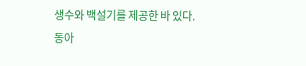생수와 백설기를 제공한 바 있다.동아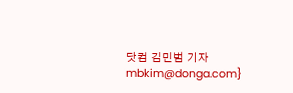닷컴 김민범 기자 mbkim@donga.com}